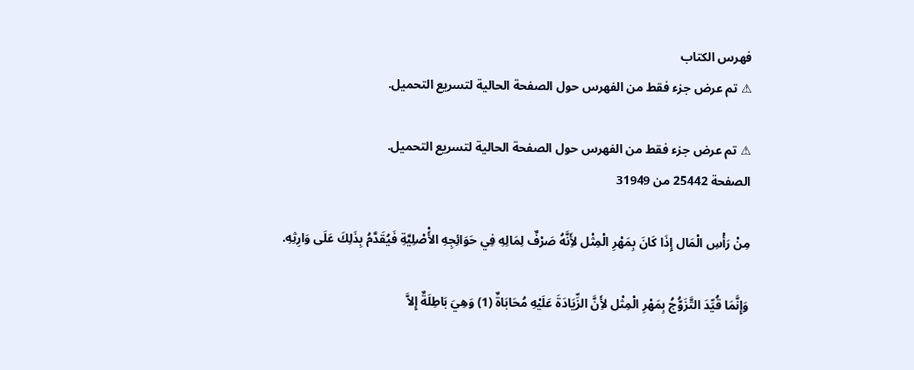فهرس الكتاب
⚠ تم عرض جزء فقط من الفهرس حول الصفحة الحالية لتسريع التحميل.

⚠ تم عرض جزء فقط من الفهرس حول الصفحة الحالية لتسريع التحميل.
الصفحة 25442 من 31949

مِنْ رَأْسِ الْمَال إِذَا كَانَ بِمَهْرِ الْمِثْل لأَِنَّهُ صَرْفٌ لِمَالِهِ فِي حَوَائِجِهِ الأَْصْلِيَّةِ فَيُقَدَّمُ بِذَلِكَ عَلَى وَارِثِهِ.

وَإِنَّمَا قُيِّدَ التَّزَوُّجُ بِمَهْرِ الْمِثْل لأَِنَّ الزِّيَادَةَ عَلَيْهِ مُحَابَاةٌ (1) وَهِيَ بَاطِلَةٌ إِلاَّ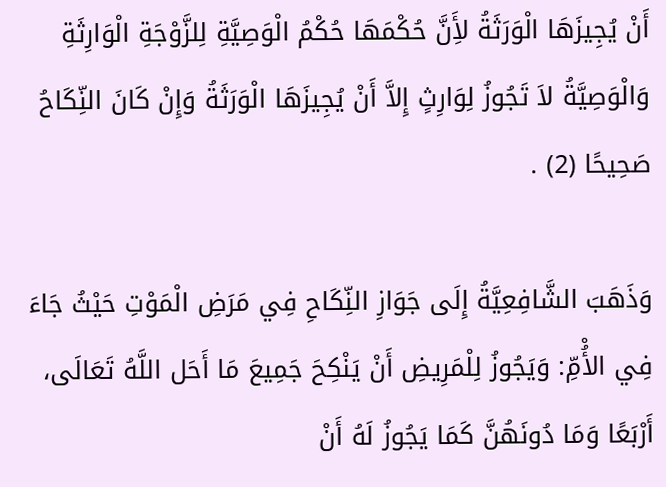أَنْ يُجِيزَهَا الْوَرَثَةُ لأَِنَّ حُكْمَهَا حُكْمُ الْوَصِيَّةِ لِلزَّوْجَةِ الْوَارِثَةِ وَالْوَصِيَّةُ لاَ تَجُوزُ لِوَارِثٍ إِلاَّ أَنْ يُجِيزَهَا الْوَرَثَةُ وَإِنْ كَانَ النِّكَاحُ صَحِيحًا (2) .

وَذَهَبَ الشَّافِعِيَّةُ إِلَى جَوَازِ النِّكَاحِ فِي مَرَضِ الْمَوْتِ حَيْثُ جَاءَ فِي الأُْمِّ: وَيَجُوزُ لِلْمَرِيضِ أَنْ يَنْكِحَ جَمِيعَ مَا أَحَل اللَّهُ تَعَالَى، أَرْبَعًا وَمَا دُونَهُنَّ كَمَا يَجُوزُ لَهُ أَنْ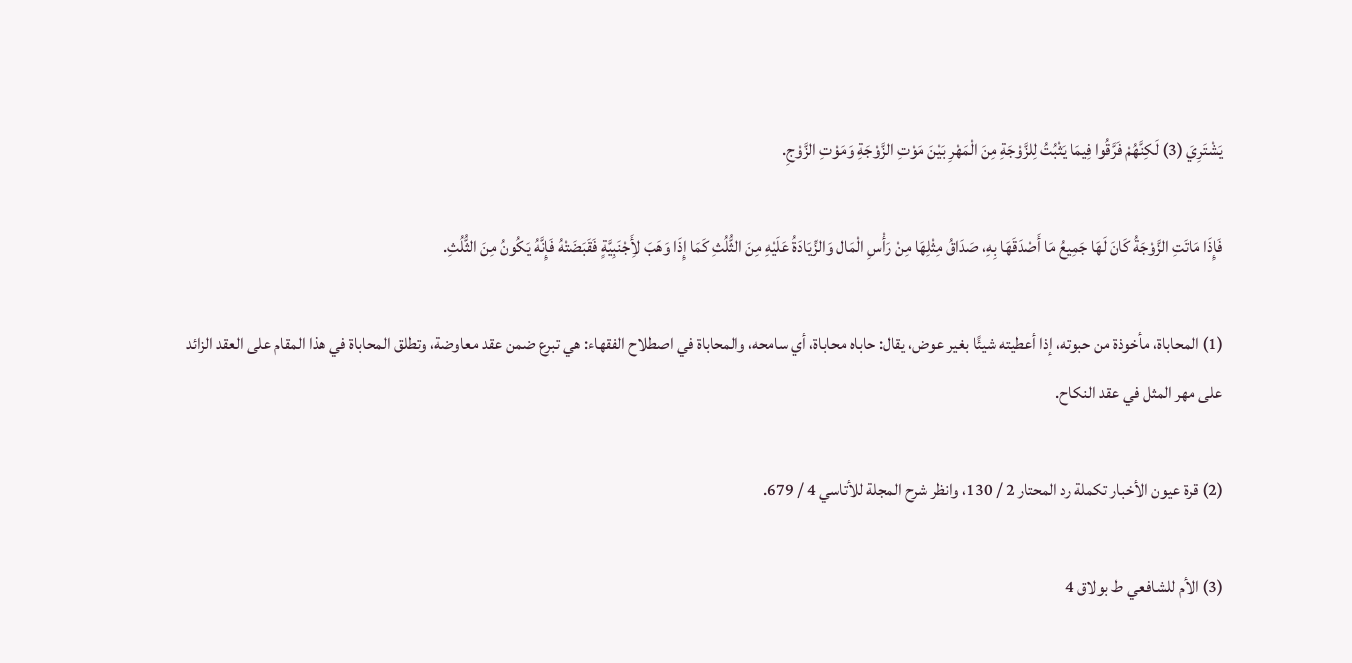يَشْتَرِيَ (3) لَكِنَّهُمْ فَرَّقُوا فِيمَا يَثْبُتُ لِلزَّوْجَةِ مِنَ الْمَهْرِ بَيْنَ مَوْتِ الزَّوْجَةِ وَمَوْتِ الزَّوْجِ.

فَإِذَا مَاتَتِ الزَّوْجَةُ كَانَ لَهَا جَمِيعُ مَا أَصْدَقَهَا بِهِ، صَدَاقُ مِثْلِهَا مِنْ رَأْسِ الْمَال وَالزِّيَادَةُ عَلَيْهِ مِنَ الثُّلُثِ كَمَا إِذَا وَهَبَ لأَِجْنَبِيَّةٍ فَقَبَضَتْهُ فَإِنَّهُ يَكُونُ مِنَ الثُّلُثِ.

(1) المحاباة، مأخوذة من حبوته، إذا أعطيته شيئًا بغير عوض، يقال: حاباه محاباة، أي سامحه، والمحاباة في اصطلاح الفقهاء: هي تبرع ضمن عقد معاوضة، وتطلق المحاباة في هذا المقام على العقد الزائد على مهر المثل في عقد النكاح.

(2) قرة عيون الأخبار تكملة رد المحتار 2 / 130، وانظر شرح المجلة للأتاسي 4 / 679.

(3) الأم للشافعي ط بولاق 4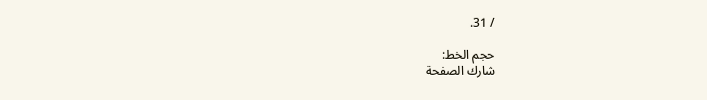/ 31.

حجم الخط:
شارك الصفحة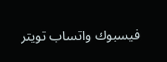فيسبوك واتساب تويتر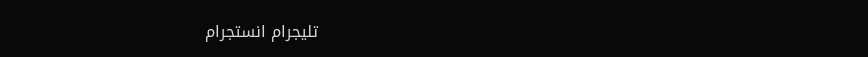تليجرام انستجرام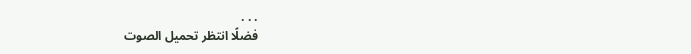. . .
فضلًا انتظر تحميل الصوت